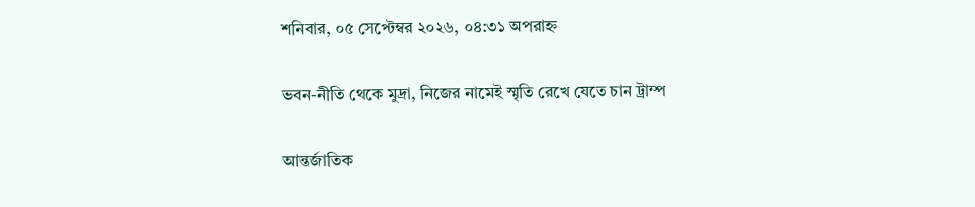শনিবার, ০৫ সেপ্টেম্বর ২০২৬, ০৪:৩১ অপরাহ্ন

ভবন-নীতি থেকে মুদ্রা, নিজের নামেই স্মৃতি রেখে যেতে চান ট্রাম্প

আন্তর্জাতিক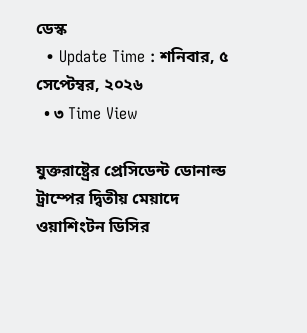ডেস্ক
  • Update Time : শনিবার, ৫ সেপ্টেম্বর, ২০২৬
  • ৩ Time View

যুক্তরাষ্ট্রের প্রেসিডেন্ট ডোনাল্ড ট্রাম্পের দ্বিতীয় মেয়াদে ওয়াশিংটন ডিসির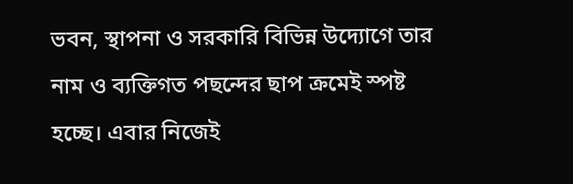ভবন, স্থাপনা ও সরকারি বিভিন্ন উদ্যোগে তার নাম ও ব্যক্তিগত পছন্দের ছাপ ক্রমেই স্পষ্ট হচ্ছে। এবার নিজেই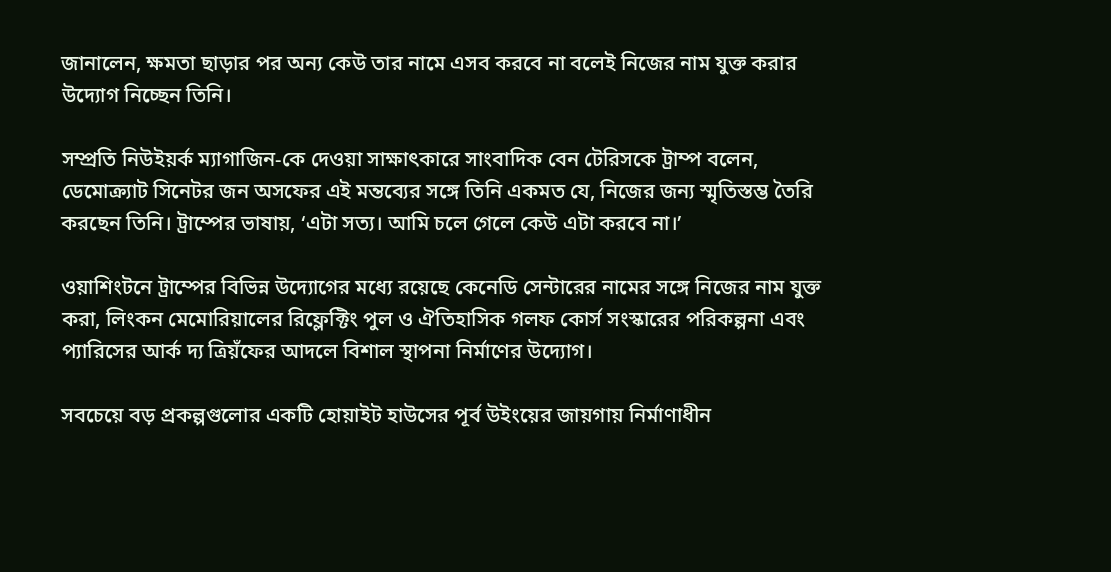জানালেন, ক্ষমতা ছাড়ার পর অন্য কেউ তার নামে এসব করবে না বলেই নিজের নাম যুক্ত করার উদ্যোগ নিচ্ছেন তিনি।

সম্প্রতি নিউইয়র্ক ম্যাগাজিন-কে দেওয়া সাক্ষাৎকারে সাংবাদিক বেন টেরিসকে ট্রাম্প বলেন, ডেমোক্র্যাট সিনেটর জন অসফের এই মন্তব্যের সঙ্গে তিনি একমত যে, নিজের জন্য স্মৃতিস্তম্ভ তৈরি করছেন তিনি। ট্রাম্পের ভাষায়, ‘এটা সত্য। আমি চলে গেলে কেউ এটা করবে না।’

ওয়াশিংটনে ট্রাম্পের বিভিন্ন উদ্যোগের মধ্যে রয়েছে কেনেডি সেন্টারের নামের সঙ্গে নিজের নাম যুক্ত করা, লিংকন মেমোরিয়ালের রিফ্লেক্টিং পুল ও ঐতিহাসিক গলফ কোর্স সংস্কারের পরিকল্পনা এবং প্যারিসের আর্ক দ্য ত্রিয়ঁফের আদলে বিশাল স্থাপনা নির্মাণের উদ্যোগ।

সবচেয়ে বড় প্রকল্পগুলোর একটি হোয়াইট হাউসের পূর্ব উইংয়ের জায়গায় নির্মাণাধীন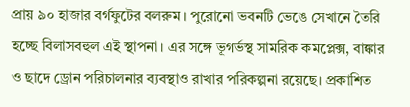প্রায় ৯০ হাজার বর্গফুটের বলরুম। পুরোনো ভবনটি ভেঙে সেখানে তৈরি হচ্ছে বিলাসবহুল এই স্থাপনা। এর সঙ্গে ভূগর্ভস্থ সামরিক কমপ্লেক্স, বাঙ্কার ও ছাদে ড্রোন পরিচালনার ব্যবস্থাও রাখার পরিকল্পনা রয়েছে। প্রকাশিত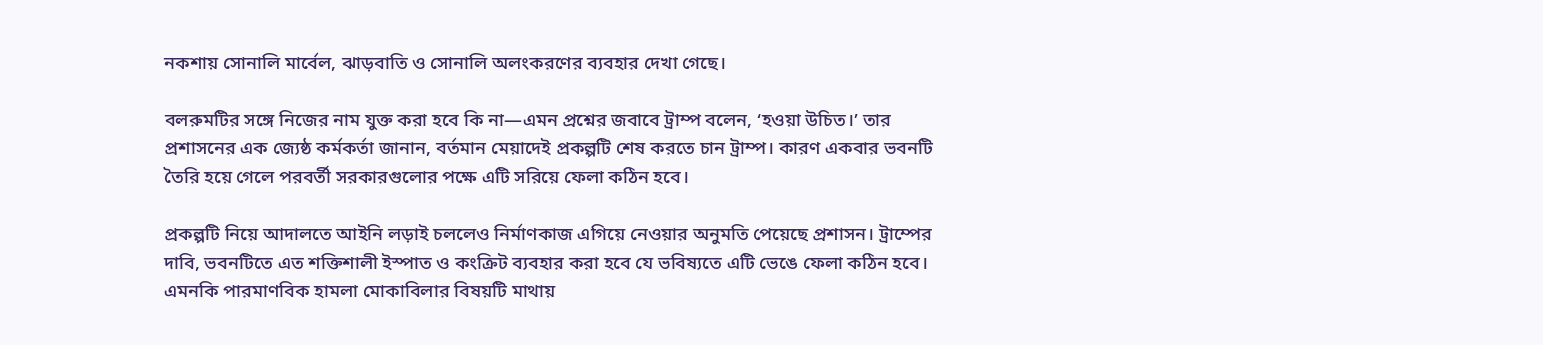নকশায় সোনালি মার্বেল, ঝাড়বাতি ও সোনালি অলংকরণের ব্যবহার দেখা গেছে।

বলরুমটির সঙ্গে নিজের নাম যুক্ত করা হবে কি না—এমন প্রশ্নের জবাবে ট্রাম্প বলেন, ‘হওয়া উচিত।’ তার প্রশাসনের এক জ্যেষ্ঠ কর্মকর্তা জানান, বর্তমান মেয়াদেই প্রকল্পটি শেষ করতে চান ট্রাম্প। কারণ একবার ভবনটি তৈরি হয়ে গেলে পরবর্তী সরকারগুলোর পক্ষে এটি সরিয়ে ফেলা কঠিন হবে।

প্রকল্পটি নিয়ে আদালতে আইনি লড়াই চললেও নির্মাণকাজ এগিয়ে নেওয়ার অনুমতি পেয়েছে প্রশাসন। ট্রাম্পের দাবি, ভবনটিতে এত শক্তিশালী ইস্পাত ও কংক্রিট ব্যবহার করা হবে যে ভবিষ্যতে এটি ভেঙে ফেলা কঠিন হবে। এমনকি পারমাণবিক হামলা মোকাবিলার বিষয়টি মাথায়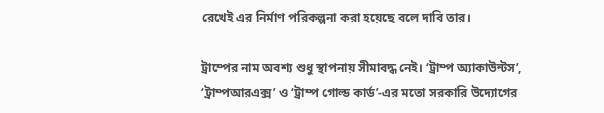রেখেই এর নির্মাণ পরিকল্পনা করা হয়েছে বলে দাবি তার।

ট্রাম্পের নাম অবশ্য শুধু স্থাপনায় সীমাবদ্ধ নেই। ‘ট্রাম্প অ্যাকাউন্টস’, ‘ট্রাম্পআরএক্স’ ও ‘ট্রাম্প গোল্ড কার্ড’-এর মতো সরকারি উদ্যোগের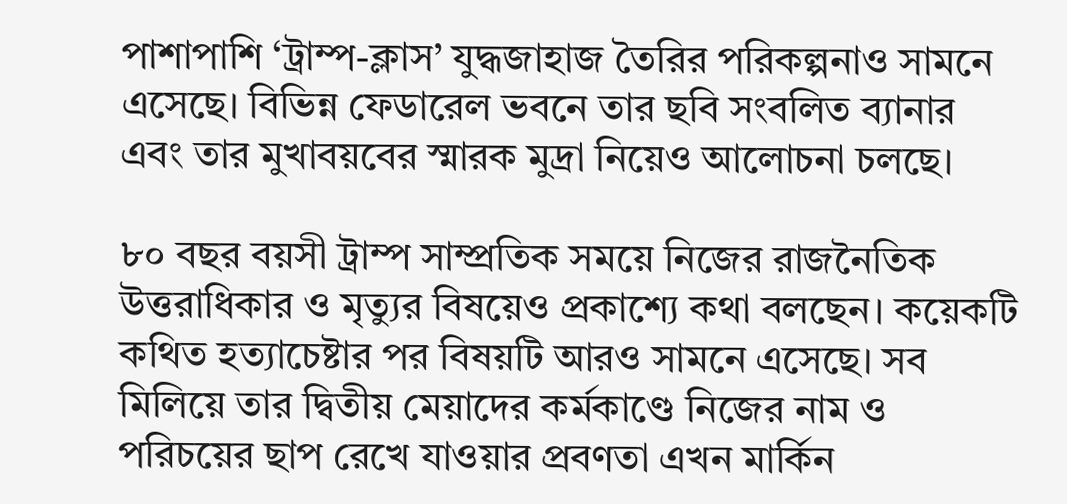পাশাপাশি ‘ট্রাম্প-ক্লাস’ যুদ্ধজাহাজ তৈরির পরিকল্পনাও সামনে এসেছে। বিভিন্ন ফেডারেল ভবনে তার ছবি সংবলিত ব্যানার এবং তার মুখাবয়বের স্মারক মুদ্রা নিয়েও আলোচনা চলছে।

৮০ বছর বয়সী ট্রাম্প সাম্প্রতিক সময়ে নিজের রাজনৈতিক উত্তরাধিকার ও মৃত্যুর বিষয়েও প্রকাশ্যে কথা বলছেন। কয়েকটি কথিত হত্যাচেষ্টার পর বিষয়টি আরও সামনে এসেছে। সব মিলিয়ে তার দ্বিতীয় মেয়াদের কর্মকাণ্ডে নিজের নাম ও পরিচয়ের ছাপ রেখে যাওয়ার প্রবণতা এখন মার্কিন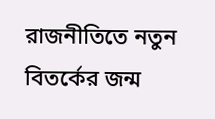রাজনীতিতে নতুন বিতর্কের জন্ম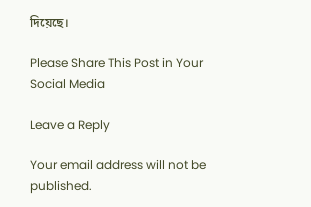দিয়েছে।

Please Share This Post in Your Social Media

Leave a Reply

Your email address will not be published.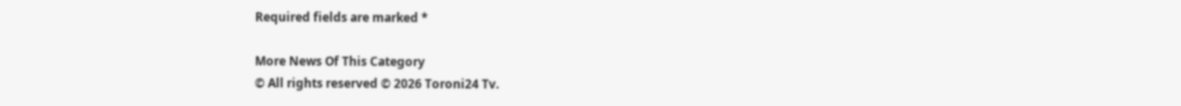Required fields are marked *

More News Of This Category
© All rights reserved © 2026 Toroni24 Tv.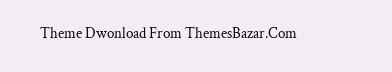Theme Dwonload From ThemesBazar.Com